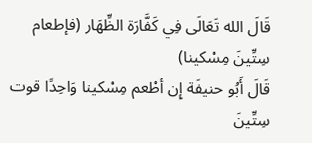قَالَ الله تَعَالَى فِي كَفَّارَة الظِّهَار (فإطعام سِتِّينَ مِسْكينا)
قَالَ أَبُو حنيفَة إِن أطْعم مِسْكينا وَاحِدًا قوت سِتِّينَ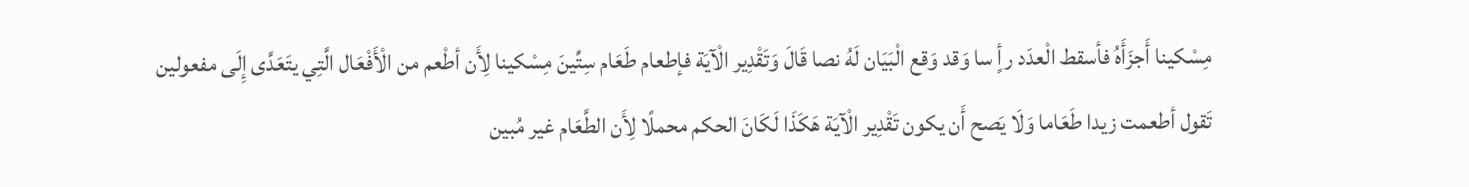مِسْكينا أَجزَأَهُ فأسقط الْعدَد رأٍ سا وَقد وَقع الْبَيَان لَهُ نصا قَالَ وَتَقْدِير الْآيَة فإطعام طَعَام سِتِّينَ مِسْكينا لِأَن أطْعم من الْأَفْعَال الَّتِي يتَعَدَّى إِلَى مفعولين تَقول أطعمت زيدا طَعَاما وَلَا يَصح أَن يكون تَقْدِير الْآيَة هَكَذَا لَكَانَ الحكم محملًا لِأَن الطَّعَام غير مُبين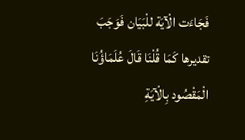فَجَاءَت الْآيَة للْبَيَان فَوَجَبَ تقديرها كَمَا قُلْنَا قَالَ عُلَمَاؤُنَا الْمَقْصُود بِالْآيَةِ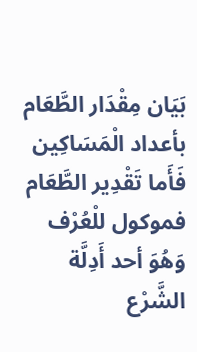بَيَان مِقْدَار الطَّعَام بأعداد الْمَسَاكِين فَأَما تَقْدِير الطَّعَام فموكول للْعُرْف وَهُوَ أحد أَدِلَّة الشَّرْع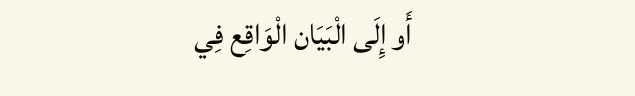أَو إِلَى الْبَيَان الْوَاقِع فِي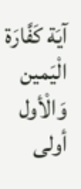آيَة كَفَّارَة الْيَمين وَالْأول أولى